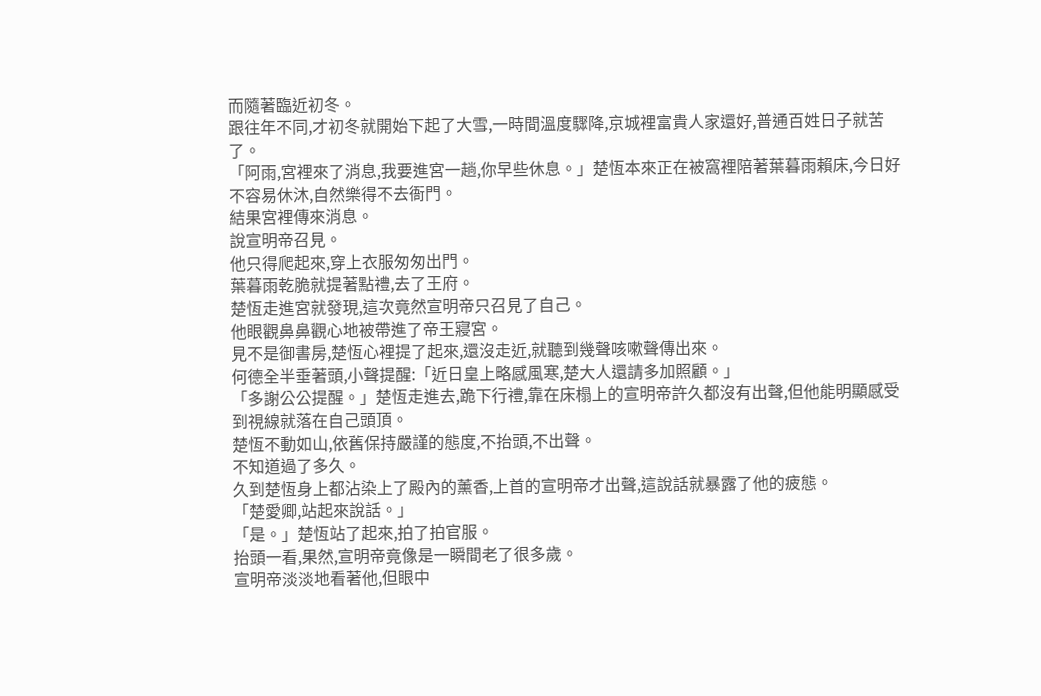而隨著臨近初冬。
跟往年不同,才初冬就開始下起了大雪,一時間溫度驟降,京城裡富貴人家還好,普通百姓日子就苦了。
「阿雨,宮裡來了消息,我要進宮一趟,你早些休息。」楚恆本來正在被窩裡陪著葉暮雨賴床,今日好不容易休沐,自然樂得不去衙門。
結果宮裡傳來消息。
說宣明帝召見。
他只得爬起來,穿上衣服匆匆出門。
葉暮雨乾脆就提著點禮,去了王府。
楚恆走進宮就發現,這次竟然宣明帝只召見了自己。
他眼觀鼻鼻觀心地被帶進了帝王寢宮。
見不是御書房,楚恆心裡提了起來,還沒走近,就聽到幾聲咳嗽聲傳出來。
何德全半垂著頭,小聲提醒:「近日皇上略感風寒,楚大人還請多加照顧。」
「多謝公公提醒。」楚恆走進去,跪下行禮,靠在床榻上的宣明帝許久都沒有出聲,但他能明顯感受到視線就落在自己頭頂。
楚恆不動如山,依舊保持嚴謹的態度,不抬頭,不出聲。
不知道過了多久。
久到楚恆身上都沾染上了殿內的薰香,上首的宣明帝才出聲,這說話就暴露了他的疲態。
「楚愛卿,站起來說話。」
「是。」楚恆站了起來,拍了拍官服。
抬頭一看,果然,宣明帝竟像是一瞬間老了很多歲。
宣明帝淡淡地看著他,但眼中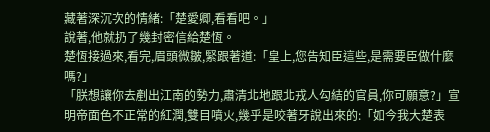藏著深沉次的情緒:「楚愛卿,看看吧。」
說著,他就扔了幾封密信給楚恆。
楚恆接過來,看完,眉頭微皺,緊跟著道:「皇上,您告知臣這些,是需要臣做什麼嗎?」
「朕想讓你去剷出江南的勢力,肅清北地跟北戎人勾結的官員,你可願意?」宣明帝面色不正常的紅潤,雙目噴火,幾乎是咬著牙說出來的:「如今我大楚表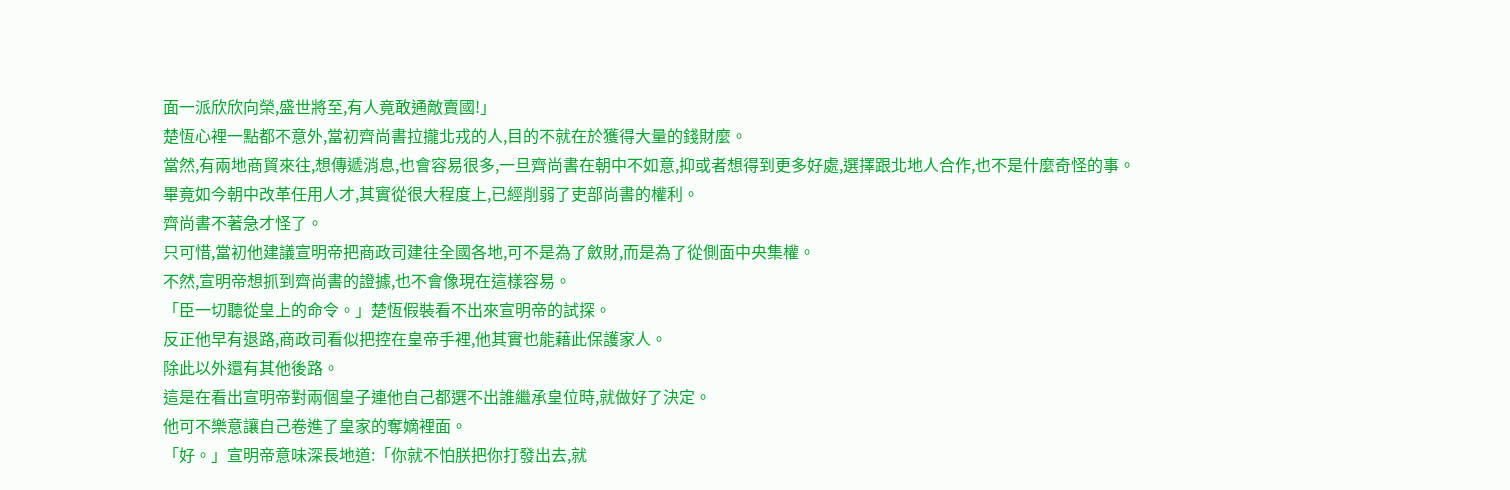面一派欣欣向榮,盛世將至,有人竟敢通敵賣國!」
楚恆心裡一點都不意外,當初齊尚書拉攏北戎的人,目的不就在於獲得大量的錢財麼。
當然,有兩地商貿來往,想傳遞消息,也會容易很多,一旦齊尚書在朝中不如意,抑或者想得到更多好處,選擇跟北地人合作,也不是什麼奇怪的事。
畢竟如今朝中改革任用人才,其實從很大程度上,已經削弱了吏部尚書的權利。
齊尚書不著急才怪了。
只可惜,當初他建議宣明帝把商政司建往全國各地,可不是為了斂財,而是為了從側面中央集權。
不然,宣明帝想抓到齊尚書的證據,也不會像現在這樣容易。
「臣一切聽從皇上的命令。」楚恆假裝看不出來宣明帝的試探。
反正他早有退路,商政司看似把控在皇帝手裡,他其實也能藉此保護家人。
除此以外還有其他後路。
這是在看出宣明帝對兩個皇子連他自己都選不出誰繼承皇位時,就做好了決定。
他可不樂意讓自己卷進了皇家的奪嫡裡面。
「好。」宣明帝意味深長地道:「你就不怕朕把你打發出去,就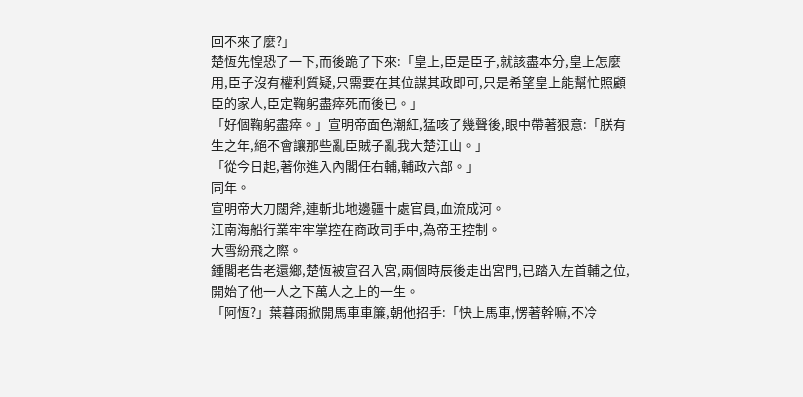回不來了麼?」
楚恆先惶恐了一下,而後跪了下來:「皇上,臣是臣子,就該盡本分,皇上怎麼用,臣子沒有權利質疑,只需要在其位謀其政即可,只是希望皇上能幫忙照顧臣的家人,臣定鞠躬盡瘁死而後已。」
「好個鞠躬盡瘁。」宣明帝面色潮紅,猛咳了幾聲後,眼中帶著狠意:「朕有生之年,絕不會讓那些亂臣賊子亂我大楚江山。」
「從今日起,著你進入內閣任右輔,輔政六部。」
同年。
宣明帝大刀闊斧,連斬北地邊疆十處官員,血流成河。
江南海船行業牢牢掌控在商政司手中,為帝王控制。
大雪紛飛之際。
鍾閣老告老還鄉,楚恆被宣召入宮,兩個時辰後走出宮門,已踏入左首輔之位,開始了他一人之下萬人之上的一生。
「阿恆?」葉暮雨掀開馬車車簾,朝他招手:「快上馬車,愣著幹嘛,不冷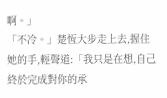啊。」
「不冷。」楚恆大步走上去,握住她的手,輕聲道:「我只是在想,自己終於完成對你的承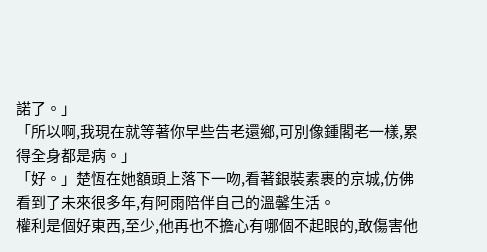諾了。」
「所以啊,我現在就等著你早些告老還鄉,可別像鍾閣老一樣,累得全身都是病。」
「好。」楚恆在她額頭上落下一吻,看著銀裝素裹的京城,仿佛看到了未來很多年,有阿雨陪伴自己的溫馨生活。
權利是個好東西,至少,他再也不擔心有哪個不起眼的,敢傷害他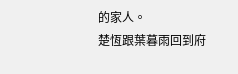的家人。
楚恆跟葉暮雨回到府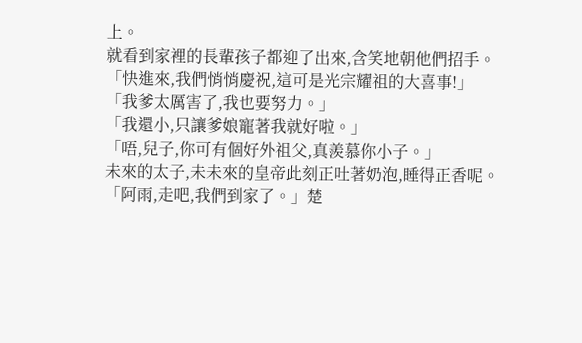上。
就看到家裡的長輩孩子都迎了出來,含笑地朝他們招手。
「快進來,我們悄悄慶祝,這可是光宗耀祖的大喜事!」
「我爹太厲害了,我也要努力。」
「我還小,只讓爹娘寵著我就好啦。」
「唔,兒子,你可有個好外祖父,真羨慕你小子。」
未來的太子,未未來的皇帝此刻正吐著奶泡,睡得正香呢。
「阿雨,走吧,我們到家了。」楚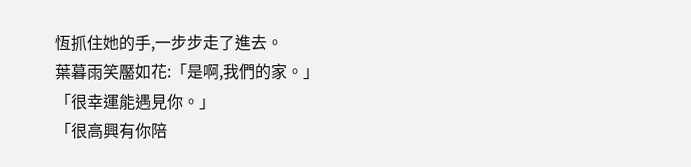恆抓住她的手,一步步走了進去。
葉暮雨笑靨如花:「是啊,我們的家。」
「很幸運能遇見你。」
「很高興有你陪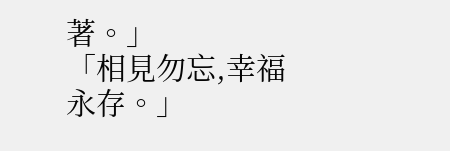著。」
「相見勿忘,幸福永存。」